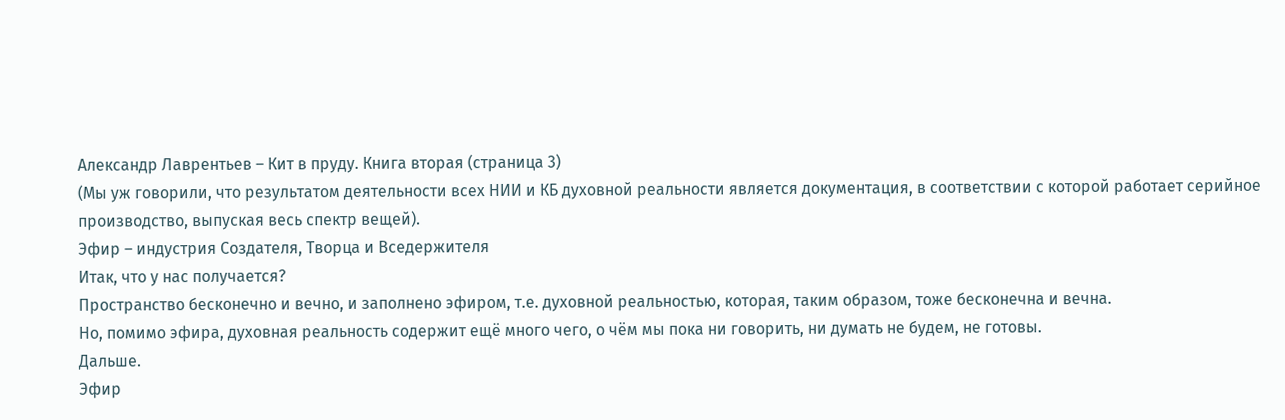Александр Лаврентьев – Кит в пруду. Книга вторая (страница 3)
(Мы уж говорили, что результатом деятельности всех НИИ и КБ духовной реальности является документация, в соответствии с которой работает серийное производство, выпуская весь спектр вещей).
Эфир – индустрия Создателя, Творца и Вседержителя
Итак, что у нас получается?
Пространство бесконечно и вечно, и заполнено эфиром, т.е. духовной реальностью, которая, таким образом, тоже бесконечна и вечна.
Но, помимо эфира, духовная реальность содержит ещё много чего, о чём мы пока ни говорить, ни думать не будем, не готовы.
Дальше.
Эфир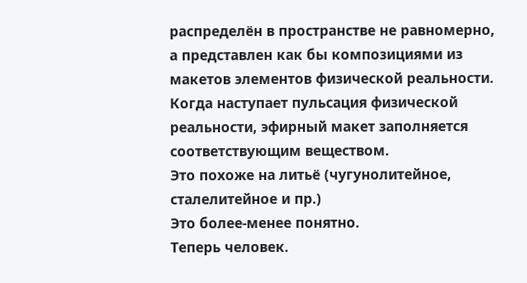распределён в пространстве не равномерно, а представлен как бы композициями из макетов элементов физической реальности.
Когда наступает пульсация физической реальности, эфирный макет заполняется соответствующим веществом.
Это похоже на литьё (чугунолитейное, сталелитейное и пр.)
Это более-менее понятно.
Теперь человек.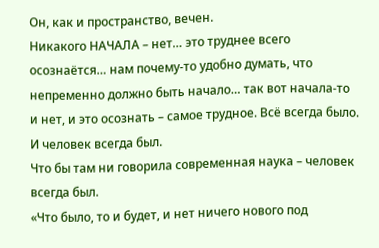Он, как и пространство, вечен.
Никакого НАЧАЛА – нет… это труднее всего осознаётся… нам почему-то удобно думать, что непременно должно быть начало… так вот начала-то и нет, и это осознать – самое трудное. Всё всегда было. И человек всегда был.
Что бы там ни говорила современная наука – человек всегда был.
«Что было, то и будет, и нет ничего нового под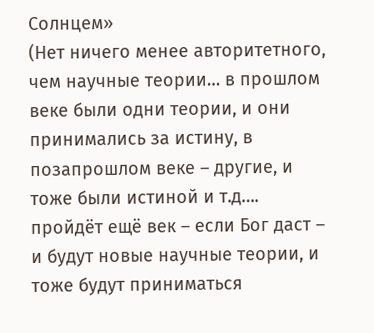Солнцем»
(Нет ничего менее авторитетного, чем научные теории… в прошлом веке были одни теории, и они принимались за истину, в позапрошлом веке – другие, и тоже были истиной и т.д…. пройдёт ещё век – если Бог даст – и будут новые научные теории, и тоже будут приниматься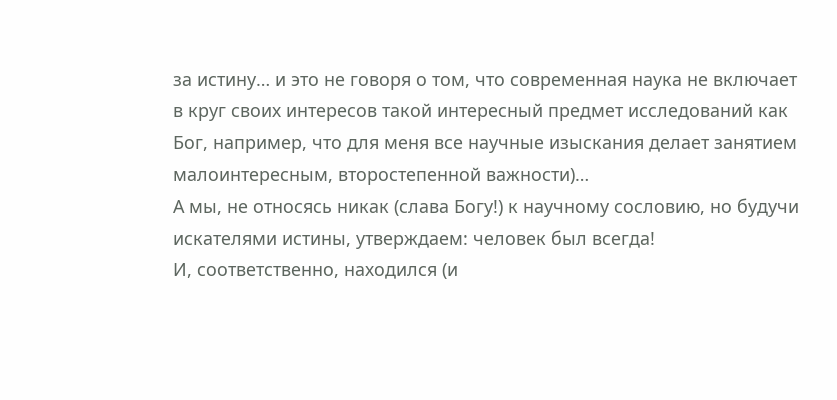за истину… и это не говоря о том, что современная наука не включает в круг своих интересов такой интересный предмет исследований как Бог, например, что для меня все научные изыскания делает занятием малоинтересным, второстепенной важности)…
А мы, не относясь никак (слава Богу!) к научному сословию, но будучи искателями истины, утверждаем: человек был всегда!
И, соответственно, находился (и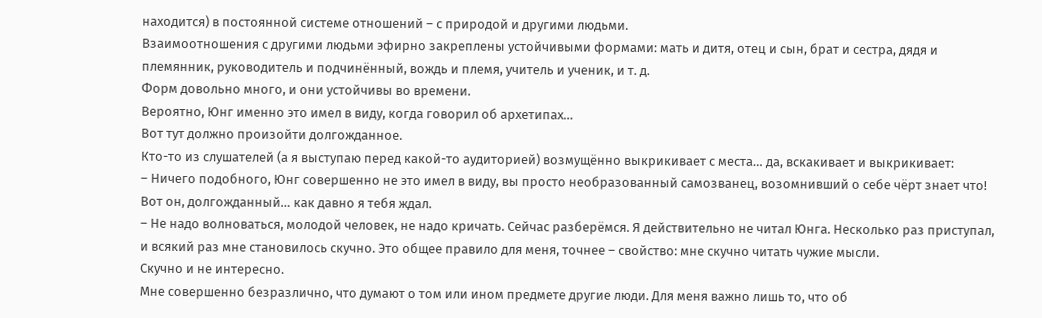находится) в постоянной системе отношений – с природой и другими людьми.
Взаимоотношения с другими людьми эфирно закреплены устойчивыми формами: мать и дитя, отец и сын, брат и сестра, дядя и племянник, руководитель и подчинённый, вождь и племя, учитель и ученик, и т. д.
Форм довольно много, и они устойчивы во времени.
Вероятно, Юнг именно это имел в виду, когда говорил об архетипах…
Вот тут должно произойти долгожданное.
Кто-то из слушателей (а я выступаю перед какой-то аудиторией) возмущённо выкрикивает с места… да, вскакивает и выкрикивает:
– Ничего подобного, Юнг совершенно не это имел в виду, вы просто необразованный самозванец, возомнивший о себе чёрт знает что!
Вот он, долгожданный… как давно я тебя ждал.
– Не надо волноваться, молодой человек, не надо кричать. Сейчас разберёмся. Я действительно не читал Юнга. Несколько раз приступал, и всякий раз мне становилось скучно. Это общее правило для меня, точнее – свойство: мне скучно читать чужие мысли.
Скучно и не интересно.
Мне совершенно безразлично, что думают о том или ином предмете другие люди. Для меня важно лишь то, что об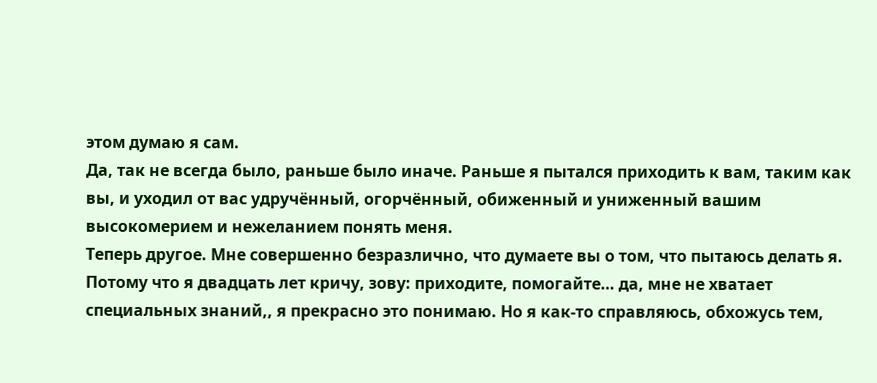этом думаю я сам.
Да, так не всегда было, раньше было иначе. Раньше я пытался приходить к вам, таким как вы, и уходил от вас удручённый, огорчённый, обиженный и униженный вашим высокомерием и нежеланием понять меня.
Теперь другое. Мне совершенно безразлично, что думаете вы о том, что пытаюсь делать я. Потому что я двадцать лет кричу, зову: приходите, помогайте… да, мне не хватает специальных знаний,, я прекрасно это понимаю. Но я как-то справляюсь, обхожусь тем,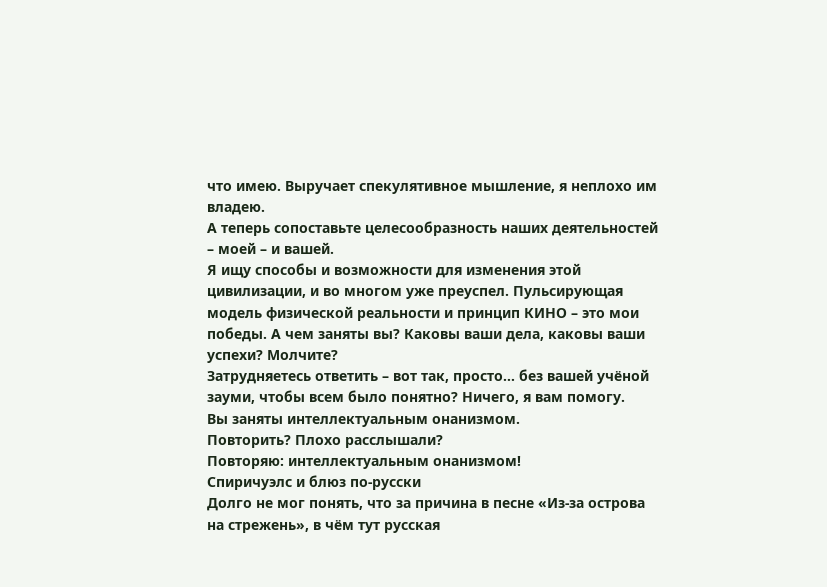что имею. Выручает спекулятивное мышление, я неплохо им владею.
А теперь сопоставьте целесообразность наших деятельностей – моей – и вашей.
Я ищу способы и возможности для изменения этой цивилизации, и во многом уже преуспел. Пульсирующая модель физической реальности и принцип КИНО – это мои победы. А чем заняты вы? Каковы ваши дела, каковы ваши успехи? Молчите?
Затрудняетесь ответить – вот так, просто… без вашей учёной зауми, чтобы всем было понятно? Ничего, я вам помогу.
Вы заняты интеллектуальным онанизмом.
Повторить? Плохо расслышали?
Повторяю: интеллектуальным онанизмом!
Спиричуэлс и блюз по-русски
Долго не мог понять, что за причина в песне «Из-за острова на стрежень», в чём тут русская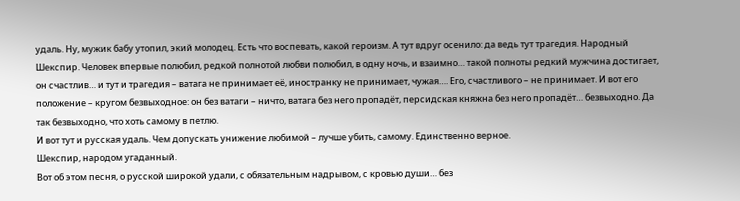удаль. Ну, мужик бабу утопил, экий молодец. Есть что воспевать, какой героизм. А тут вдруг осенило: да ведь тут трагедия. Народный Шекспир. Человек впервые полюбил, редкой полнотой любви полюбил, в одну ночь, и взаимно… такой полноты редкий мужчина достигает, он счастлив… и тут и трагедия – ватага не принимает её, иностранку не принимает, чужая…. Его, счастливого – не принимает. И вот его положение – кругом безвыходное: он без ватаги – ничто, ватага без него пропадёт, персидская княжна без него пропадёт… безвыходно. Да так безвыходно, что хоть самому в петлю.
И вот тут и русская удаль. Чем допускать унижение любимой – лучше убить, самому. Единственно верное.
Шекспир, народом угаданный.
Вот об этом песня, о русской широкой удали, с обязательным надрывом, с кровью души… без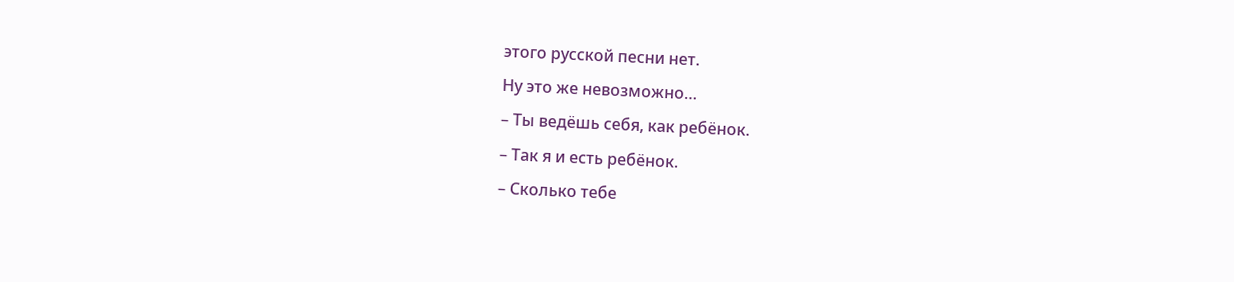этого русской песни нет.
Ну это же невозможно…
– Ты ведёшь себя, как ребёнок.
– Так я и есть ребёнок.
– Сколько тебе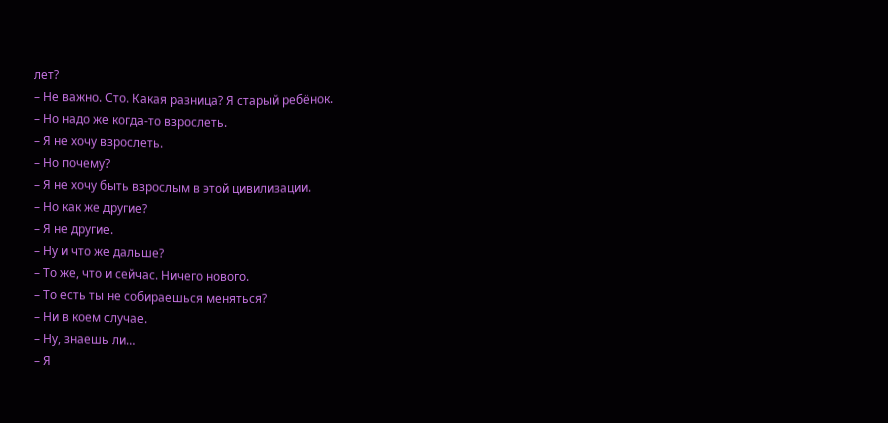лет?
– Не важно. Сто. Какая разница? Я старый ребёнок.
– Но надо же когда-то взрослеть.
– Я не хочу взрослеть.
– Но почему?
– Я не хочу быть взрослым в этой цивилизации.
– Но как же другие?
– Я не другие.
– Ну и что же дальше?
– То же, что и сейчас. Ничего нового.
– То есть ты не собираешься меняться?
– Ни в коем случае.
– Ну, знаешь ли…
– Я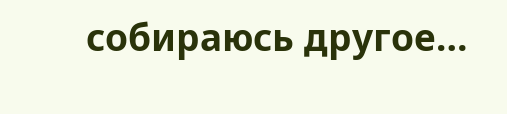собираюсь другое…